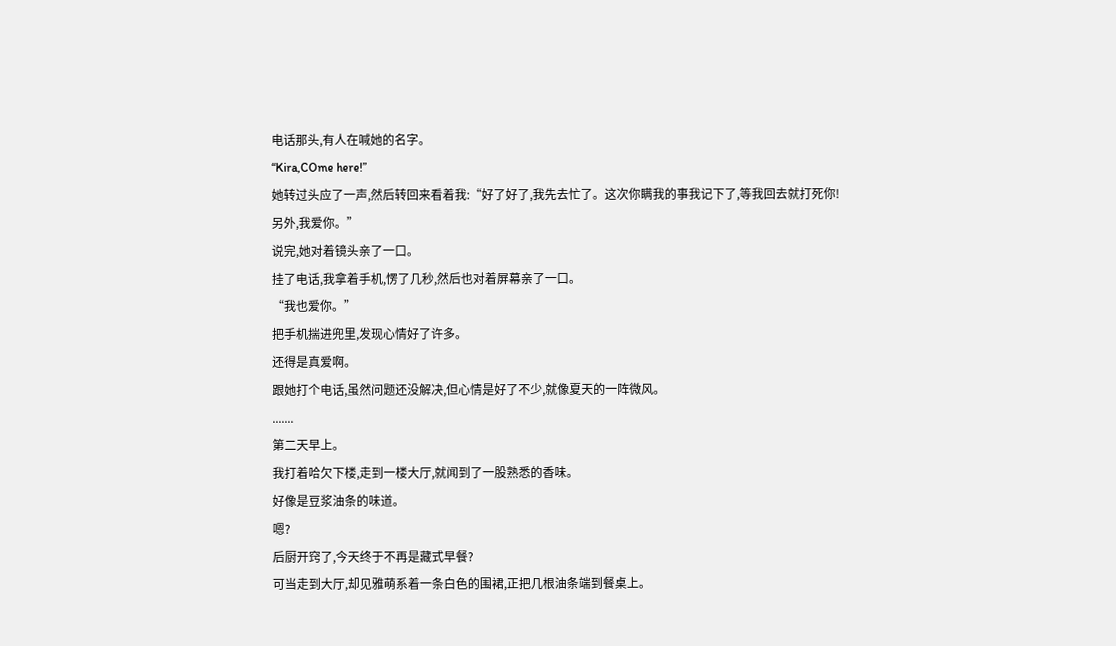电话那头,有人在喊她的名字。
“Kira,COme here!”
她转过头应了一声,然后转回来看着我:“好了好了,我先去忙了。这次你瞒我的事我记下了,等我回去就打死你!
另外,我爱你。”
说完,她对着镜头亲了一口。
挂了电话,我拿着手机,愣了几秒,然后也对着屏幕亲了一口。
“我也爱你。”
把手机揣进兜里,发现心情好了许多。
还得是真爱啊。
跟她打个电话,虽然问题还没解决,但心情是好了不少,就像夏天的一阵微风。
.......
第二天早上。
我打着哈欠下楼,走到一楼大厅,就闻到了一股熟悉的香味。
好像是豆浆油条的味道。
嗯?
后厨开窍了,今天终于不再是藏式早餐?
可当走到大厅,却见雅萌系着一条白色的围裙,正把几根油条端到餐桌上。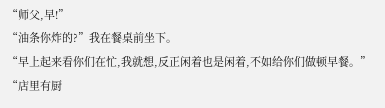“师父,早!”
“油条你炸的?”我在餐桌前坐下。
“早上起来看你们在忙,我就想,反正闲着也是闲着,不如给你们做顿早餐。”
“店里有厨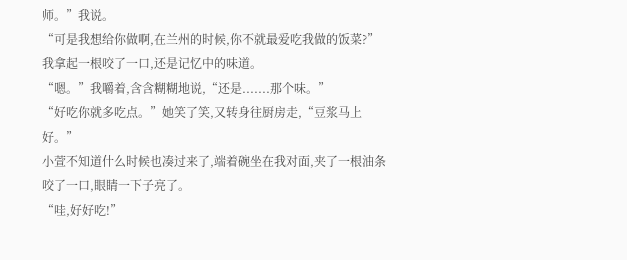师。”我说。
“可是我想给你做啊,在兰州的时候,你不就最爱吃我做的饭菜?”
我拿起一根咬了一口,还是记忆中的味道。
“嗯。”我嚼着,含含糊糊地说,“还是.......那个味。”
“好吃你就多吃点。”她笑了笑,又转身往厨房走,“豆浆马上好。”
小萱不知道什么时候也凑过来了,端着碗坐在我对面,夹了一根油条咬了一口,眼睛一下子亮了。
“哇,好好吃!”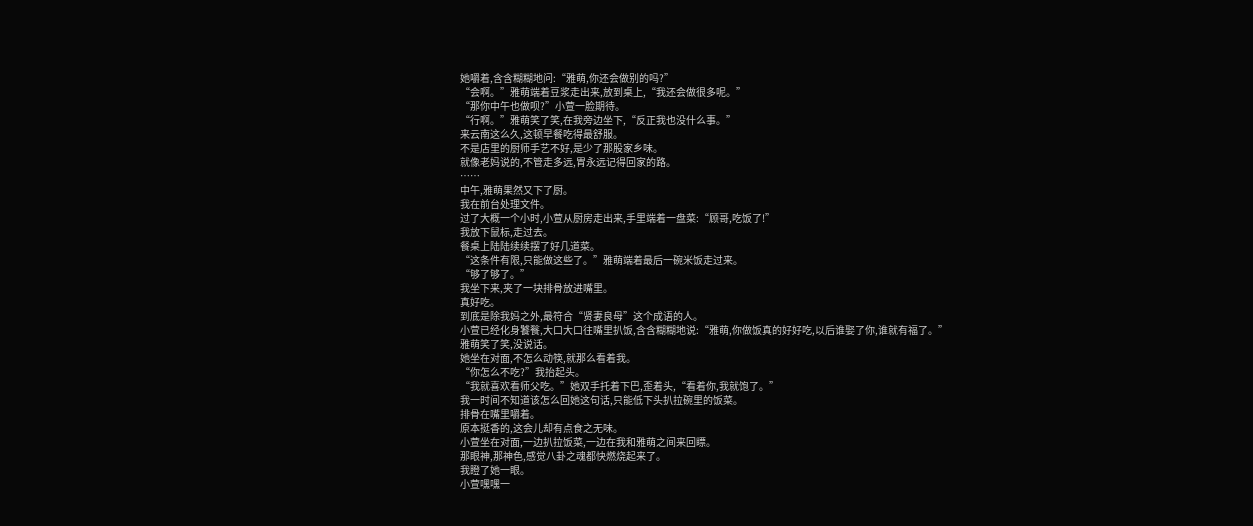她嚼着,含含糊糊地问:“雅萌,你还会做别的吗?”
“会啊。”雅萌端着豆浆走出来,放到桌上,“我还会做很多呢。”
“那你中午也做呗?”小萱一脸期待。
“行啊。”雅萌笑了笑,在我旁边坐下,“反正我也没什么事。”
来云南这么久,这顿早餐吃得最舒服。
不是店里的厨师手艺不好,是少了那股家乡味。
就像老妈说的,不管走多远,胃永远记得回家的路。
……
中午,雅萌果然又下了厨。
我在前台处理文件。
过了大概一个小时,小萱从厨房走出来,手里端着一盘菜:“顾哥,吃饭了!”
我放下鼠标,走过去。
餐桌上陆陆续续摆了好几道菜。
“这条件有限,只能做这些了。”雅萌端着最后一碗米饭走过来。
“够了够了。”
我坐下来,夹了一块排骨放进嘴里。
真好吃。
到底是除我妈之外,最符合“贤妻良母”这个成语的人。
小萱已经化身饕餮,大口大口往嘴里扒饭,含含糊糊地说:“雅萌,你做饭真的好好吃,以后谁娶了你,谁就有福了。”
雅萌笑了笑,没说话。
她坐在对面,不怎么动筷,就那么看着我。
“你怎么不吃?”我抬起头。
“我就喜欢看师父吃。”她双手托着下巴,歪着头,“看着你,我就饱了。”
我一时间不知道该怎么回她这句话,只能低下头扒拉碗里的饭菜。
排骨在嘴里嚼着。
原本挺香的,这会儿却有点食之无味。
小萱坐在对面,一边扒拉饭菜,一边在我和雅萌之间来回瞟。
那眼神,那神色,感觉八卦之魂都快燃烧起来了。
我瞪了她一眼。
小萱嘿嘿一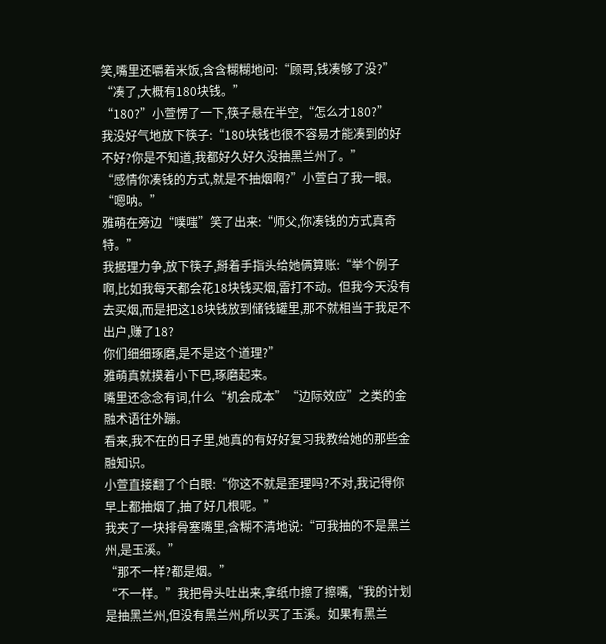笑,嘴里还嚼着米饭,含含糊糊地问:“顾哥,钱凑够了没?”
“凑了,大概有180块钱。”
“180?”小萱愣了一下,筷子悬在半空,“怎么才180?”
我没好气地放下筷子:“180块钱也很不容易才能凑到的好不好?你是不知道,我都好久好久没抽黑兰州了。”
“感情你凑钱的方式,就是不抽烟啊?”小萱白了我一眼。
“嗯呐。”
雅萌在旁边“噗嗤”笑了出来:“师父,你凑钱的方式真奇特。”
我据理力争,放下筷子,掰着手指头给她俩算账:“举个例子啊,比如我每天都会花18块钱买烟,雷打不动。但我今天没有去买烟,而是把这18块钱放到储钱罐里,那不就相当于我足不出户,赚了18?
你们细细琢磨,是不是这个道理?”
雅萌真就摸着小下巴,琢磨起来。
嘴里还念念有词,什么“机会成本”“边际效应”之类的金融术语往外蹦。
看来,我不在的日子里,她真的有好好复习我教给她的那些金融知识。
小萱直接翻了个白眼:“你这不就是歪理吗?不对,我记得你早上都抽烟了,抽了好几根呢。”
我夹了一块排骨塞嘴里,含糊不清地说:“可我抽的不是黑兰州,是玉溪。”
“那不一样?都是烟。”
“不一样。”我把骨头吐出来,拿纸巾擦了擦嘴,“我的计划是抽黑兰州,但没有黑兰州,所以买了玉溪。如果有黑兰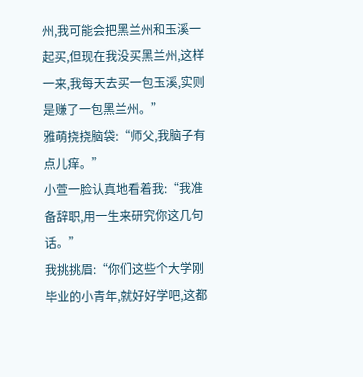州,我可能会把黑兰州和玉溪一起买,但现在我没买黑兰州,这样一来,我每天去买一包玉溪,实则是赚了一包黑兰州。”
雅萌挠挠脑袋:“师父,我脑子有点儿痒。”
小萱一脸认真地看着我:“我准备辞职,用一生来研究你这几句话。”
我挑挑眉:“你们这些个大学刚毕业的小青年,就好好学吧,这都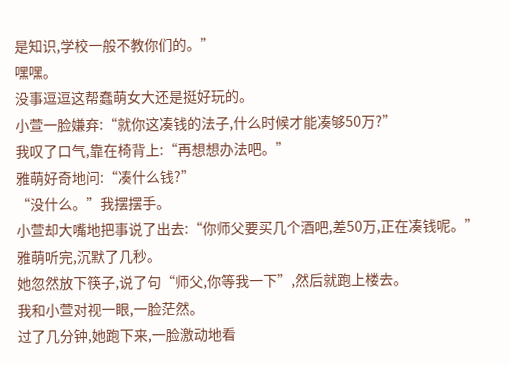是知识,学校一般不教你们的。”
嘿嘿。
没事逗逗这帮蠢萌女大还是挺好玩的。
小萱一脸嫌弃:“就你这凑钱的法子,什么时候才能凑够50万?”
我叹了口气,靠在椅背上:“再想想办法吧。”
雅萌好奇地问:“凑什么钱?”
“没什么。”我摆摆手。
小萱却大嘴地把事说了出去:“你师父要买几个酒吧,差50万,正在凑钱呢。”
雅萌听完,沉默了几秒。
她忽然放下筷子,说了句“师父,你等我一下”,然后就跑上楼去。
我和小萱对视一眼,一脸茫然。
过了几分钟,她跑下来,一脸激动地看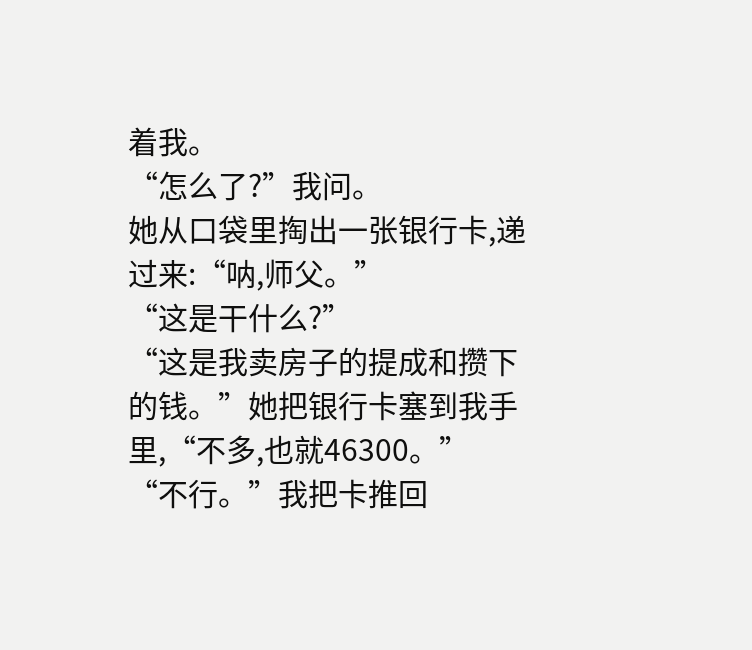着我。
“怎么了?”我问。
她从口袋里掏出一张银行卡,递过来:“呐,师父。”
“这是干什么?”
“这是我卖房子的提成和攒下的钱。”她把银行卡塞到我手里,“不多,也就46300。”
“不行。”我把卡推回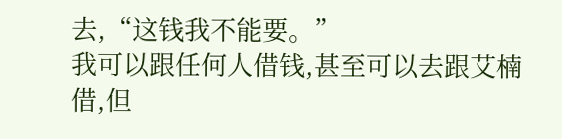去,“这钱我不能要。”
我可以跟任何人借钱,甚至可以去跟艾楠借,但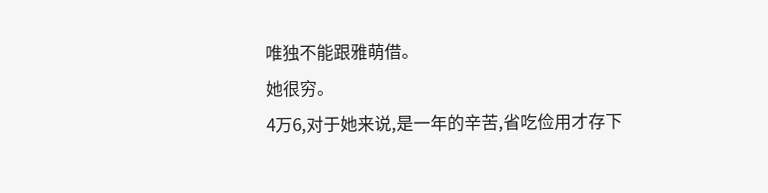唯独不能跟雅萌借。
她很穷。
4万6,对于她来说,是一年的辛苦,省吃俭用才存下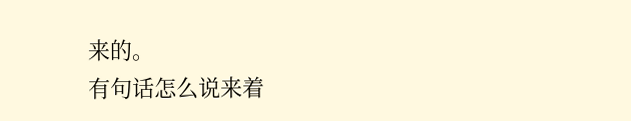来的。
有句话怎么说来着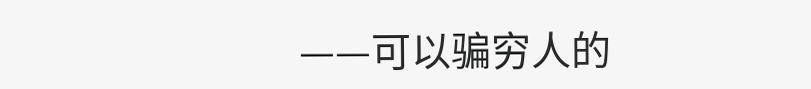——可以骗穷人的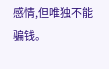感情,但唯独不能骗钱。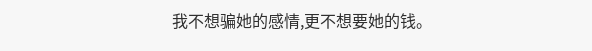我不想骗她的感情,更不想要她的钱。